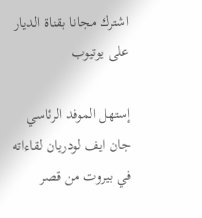اشترك مجانا بقناة الديار على يوتيوب

إستهل الموفد الرئاسي جان ايف لودريان لقاءاته في بيروت من قصر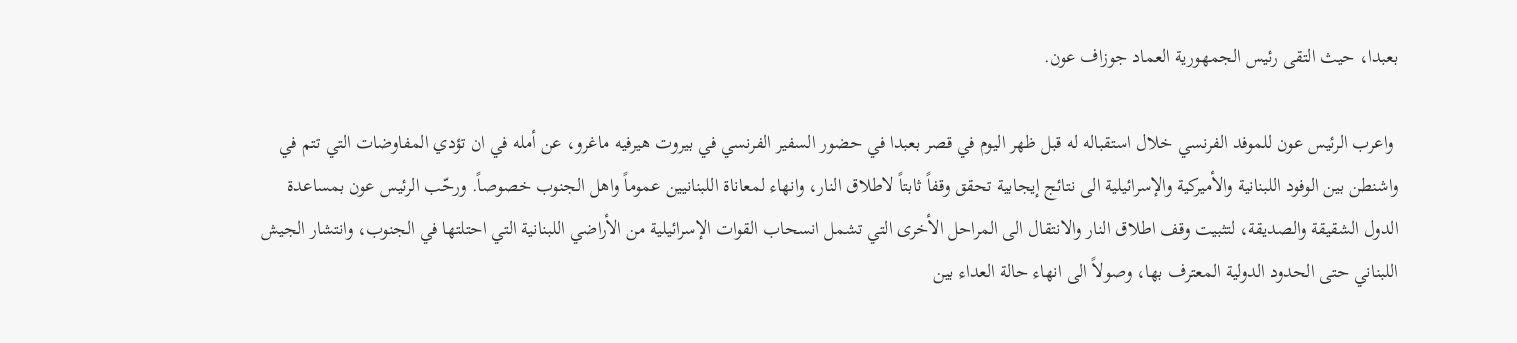بعبدا، حيث التقى رئيس الجمهورية العماد جوزاف عون.

 واعرب الرئيس عون للموفد الفرنسي خلال استقباله له قبل ظهر اليوم في قصر بعبدا في حضور السفير الفرنسي في بيروت هيرفيه ماغرو، عن أمله في ان تؤدي المفاوضات التي تتم في واشنطن بين الوفود اللبنانية والأميركية والإسرائيلية الى نتائج إيجابية تحقق وقفاً ثابتاً لاطلاق النار، وانهاء لمعاناة اللبنانيين عموماً واهل الجنوب خصوصاً. ورحّب الرئيس عون بمساعدة الدول الشقيقة والصديقة، لتثبيت وقف اطلاق النار والانتقال الى المراحل الأخرى التي تشمل انسحاب القوات الإسرائيلية من الأراضي اللبنانية التي احتلتها في الجنوب، وانتشار الجيش اللبناني حتى الحدود الدولية المعترف بها، وصولاً الى انهاء حالة العداء بين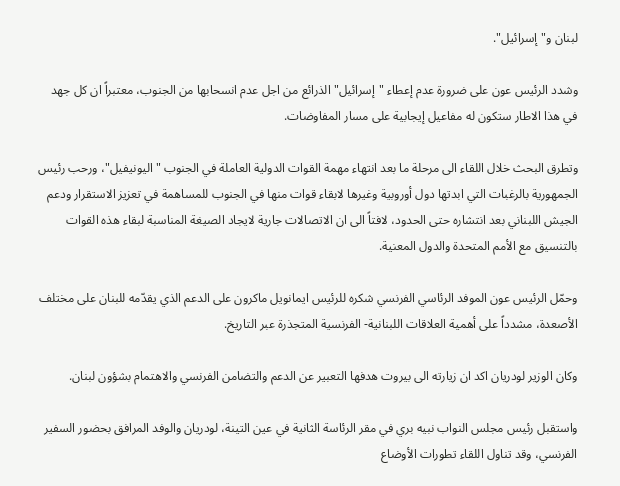لبنان و"إسرائيل".

وشدد الرئيس عون على ضرورة عدم إعطاء "إسرائيل" الذرائع من اجل عدم انسحابها من الجنوب، معتبراً ان كل جهد في هذا الاطار ستكون له مفاعيل إيجابية على مسار المفاوضات.

وتطرق البحث خلال اللقاء الى مرحلة ما بعد انتهاء مهمة القوات الدولية العاملة في الجنوب "اليونيفيل"، ورحب رئيس الجمهورية بالرغبات التي ابدتها دول أوروبية وغيرها لابقاء قوات منها في الجنوب للمساهمة في تعزيز الاستقرار ودعم الجيش اللبناني بعد انتشاره حتى الحدود، لافتاً الى ان الاتصالات جارية لايجاد الصيغة المناسبة لبقاء هذه القوات بالتنسيق مع الأمم المتحدة والدول المعنية.

وحمّل الرئيس عون الموفد الرئاسي الفرنسي شكره للرئيس ايمانويل ماكرون على الدعم الذي يقدّمه للبنان على مختلف الأصعدة، مشدداً على أهمية العلاقات اللبنانية- الفرنسية المتجذرة عبر التاريخ.

وكان الوزير لودريان اكد ان زيارته الى بيروت هدفها التعبير عن الدعم والتضامن الفرنسي والاهتمام بشؤون لبنان.

واستقبل رئيس مجلس النواب نبيه بري في مقر الرئاسة الثانية في عين التينة، لودريان والوفد المرافق بحضور السفير الفرنسي، وقد تناول اللقاء تطورات الأوضاع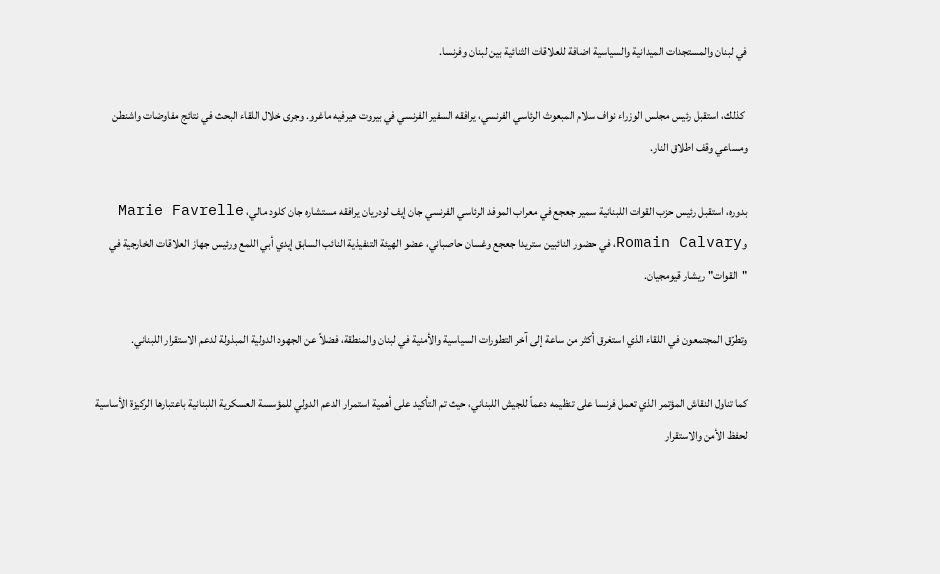في لبنان والمستجدات الميدانية والسياسية اضافة للعلاقات الثنائية بين لبنان وفرنسا.

 كذلك، استقبل رئيس مجلس الوزراء نواف سلام المبعوث الرئاسي الفرنسي، يرافقه السفير الفرنسي في بيروت هيرفيه ماغرو. وجرى خلال اللقاء البحث في نتائج مفاوضات واشنطن ومساعي وقف اطلاق النار.

بدوره، استقبل رئيس حزب القوات اللبنانية سمير جعجع في معراب الموفد الرئاسي الفرنسي جان إيف لودريان يرافقه مستشاره جان كلود مالي، Marie Favrelle وRomain Calvary، في حضور النائبين ستريدا جعجع وغسان حاصباني، عضو الهيئة التنفيذية النائب السابق إيدي أبي اللمع ورئيس جهاز العلاقات الخارجية في "القوات" ريشار قيومجيان.

وتطرّق المجتمعون في اللقاء الذي استغرق أكثر من ساعة إلى آخر التطورات السياسية والأمنية في لبنان والمنطقة، فضلاً عن الجهود الدولية المبذولة لدعم الاستقرار اللبناني.

كما تناول النقاش المؤتمر الذي تعمل فرنسا على تنظيمه دعماً للجيش اللبناني، حيث تم التأكيد على أهمية استمرار الدعم الدولي للمؤسسة العسكرية اللبنانية باعتبارها الركيزة الأساسية لحفظ الأمن والاستقرار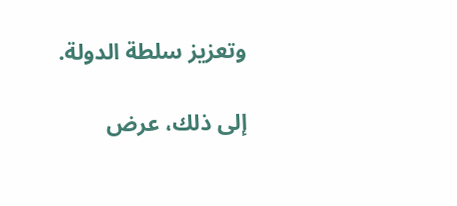وتعزيز سلطة الدولة.

إلى ذلك، عرض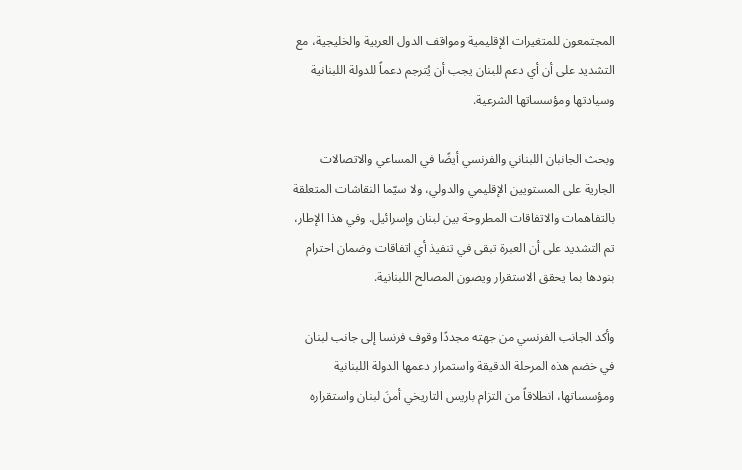المجتمعون للمتغيرات الإقليمية ومواقف الدول العربية والخليجية، مع التشديد على أن أي دعم للبنان يجب أن يُترجم دعماً للدولة اللبنانية وسيادتها ومؤسساتها الشرعية.

وبحث الجانبان اللبناني والفرنسي أيضًا في المساعي والاتصالات الجارية على المستويين الإقليمي والدولي، ولا سيّما النقاشات المتعلقة بالتفاهمات والاتفاقات المطروحة بين لبنان وإسرائيل. وفي هذا الإطار، تم التشديد على أن العبرة تبقى في تنفيذ أي اتفاقات وضمان احترام بنودها بما يحقق الاستقرار ويصون المصالح اللبنانية.

وأكد الجانب الفرنسي من جهته مجددًا وقوف فرنسا إلى جانب لبنان في خضم هذه المرحلة الدقيقة واستمرار دعمها الدولة اللبنانية ومؤسساتها، انطلاقاً من التزام باريس التاريخي أمنَ لبنان واستقراره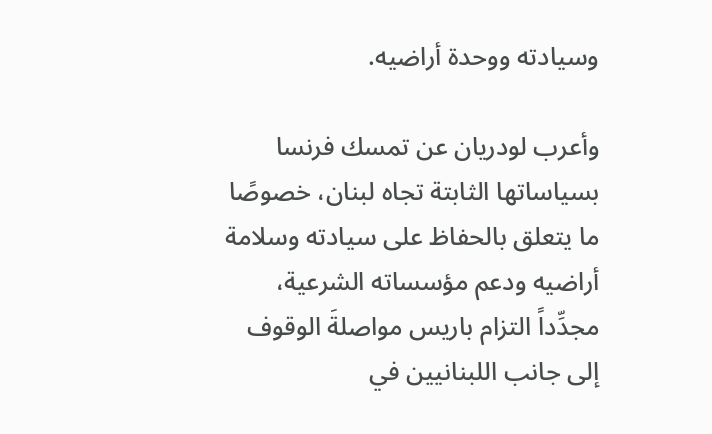وسيادته ووحدة أراضيه.

وأعرب لودريان عن تمسك فرنسا بسياساتها الثابتة تجاه لبنان، خصوصًا ما يتعلق بالحفاظ على سيادته وسلامة أراضيه ودعم مؤسساته الشرعية، مجدِّداً التزام باريس مواصلةَ الوقوف إلى جانب اللبنانيين في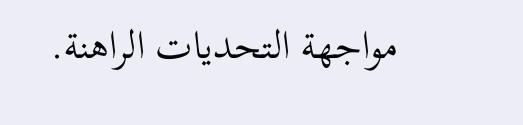مواجهة التحديات الراهنة.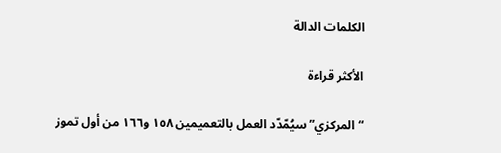الكلمات الدالة

الأكثر قراءة

“المركزي” سيُمّدّد العمل بالتعميمين ١٥٨ و١٦٦ من أول تموز